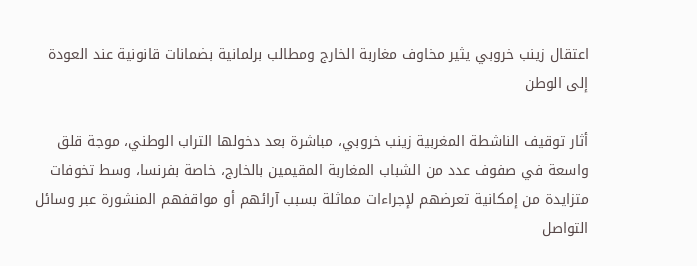اعتقال زينب خروبي يثير مخاوف مغاربة الخارج ومطالب برلمانية بضمانات قانونية عند العودة إلى الوطن

أثار توقيف الناشطة المغربية زينب خروبي، مباشرة بعد دخولها التراب الوطني، موجة قلق واسعة في صفوف عدد من الشباب المغاربة المقيمين بالخارج، خاصة بفرنسا، وسط تخوفات متزايدة من إمكانية تعرضهم لإجراءات مماثلة بسبب آرائهم أو مواقفهم المنشورة عبر وسائل التواصل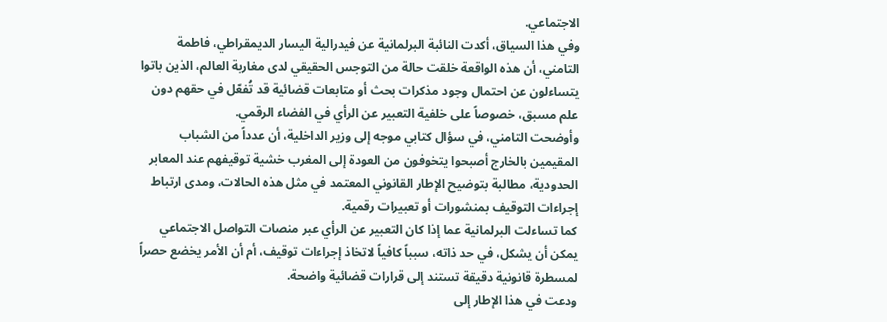الاجتماعي.
وفي هذا السياق، أكدت النائبة البرلمانية عن فيدرالية اليسار الديمقراطي، فاطمة التامني، أن هذه الواقعة خلقت حالة من التوجس الحقيقي لدى مغاربة العالم، الذين باتوا يتساءلون عن احتمال وجود مذكرات بحث أو متابعات قضائية قد تُفعّل في حقهم دون علم مسبق، خصوصاً على خلفية التعبير عن الرأي في الفضاء الرقمي.
وأوضحت التامني، في سؤال كتابي موجه إلى وزير الداخلية، أن عدداً من الشباب المقيمين بالخارج أصبحوا يتخوفون من العودة إلى المغرب خشية توقيفهم عند المعابر الحدودية، مطالبة بتوضيح الإطار القانوني المعتمد في مثل هذه الحالات، ومدى ارتباط إجراءات التوقيف بمنشورات أو تعبيرات رقمية.
كما تساءلت البرلمانية عما إذا كان التعبير عن الرأي عبر منصات التواصل الاجتماعي يمكن أن يشكل، في حد ذاته، سبباً كافياً لاتخاذ إجراءات توقيف، أم أن الأمر يخضع حصراً لمسطرة قانونية دقيقة تستند إلى قرارات قضائية واضحة.
ودعت في هذا الإطار إلى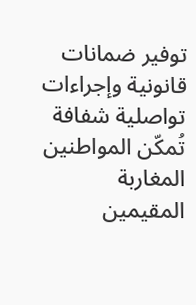توفير ضمانات قانونية وإجراءات تواصلية شفافة تُمكّن المواطنين المغاربة المقيمين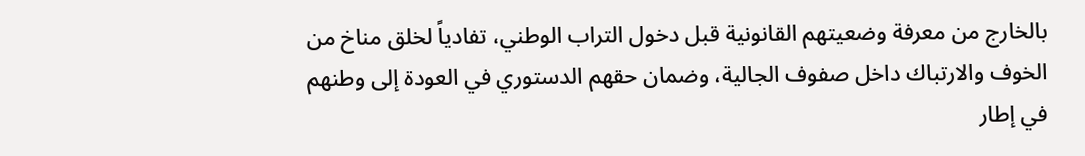بالخارج من معرفة وضعيتهم القانونية قبل دخول التراب الوطني، تفادياً لخلق مناخ من الخوف والارتباك داخل صفوف الجالية، وضمان حقهم الدستوري في العودة إلى وطنهم في إطار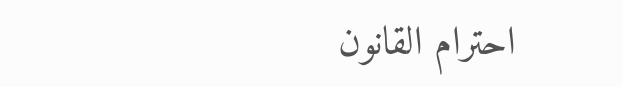احترام القانون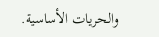والحريات الأساسية.